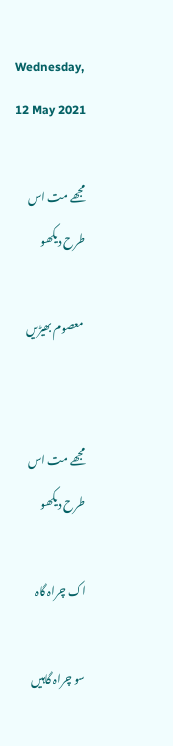Wednesday, 12 May 2021

مجھے مت اس طرح دیکھو

 معصوم بھیڑیں


مجھے مت اس طرح دیکھو

اک چراہ گاہ

سو چراہ گاہیں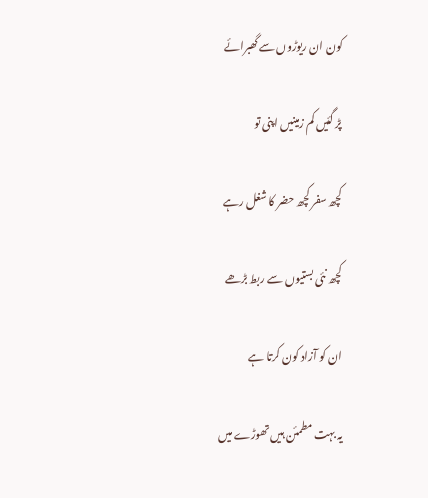کون ان ریوڑوں سے گھبرائے

پڑ گئیں کم زمینیں اپنی تو

کچھ سفر کچھ حضر کا شغل رہے

کچھ نئی بستیوں سے ربط بڑھے

ان کو آزاد کون کرتا ہے

یہ بہت مطمئن ہیں تھوڑے میں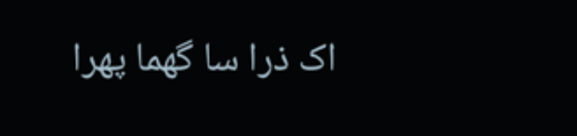اک ذرا سا گھما پھرا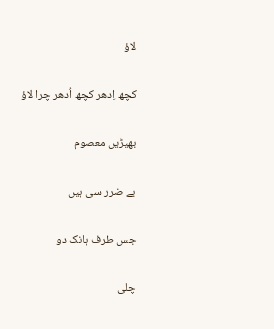لاؤ

کچھ اِدھر کچھ اُدھر چرا لاؤ

بھیڑیں معصوم

بے ضرر سی ہیں

جس طرف ہانک دو

چلی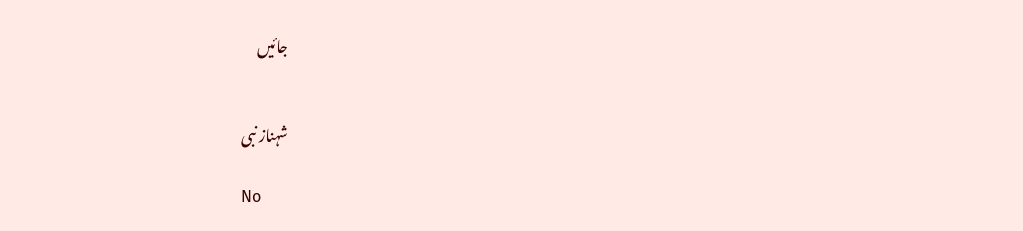جائیں


شہناز نبی

No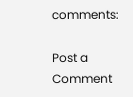comments:

Post a Comment